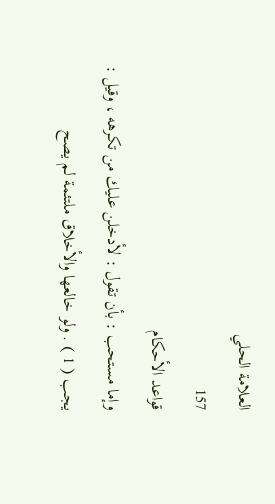العلامة الحلي
157
قواعد الأحكام
وإما مستحب : بأن تقول : لأدخلن عليك من تكرهه ، وقيل : يجب ( 1 ) . ولو خالعها والأخلاق ملتئمة لم يصح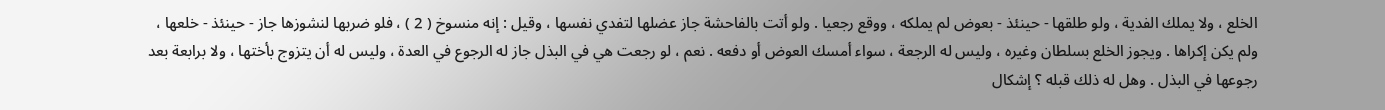الخلع ، ولا يملك الفدية ، ولو طلقها - حينئذ - بعوض لم يملكه ، ووقع رجعيا . ولو أتت بالفاحشة جاز عضلها لتفدي نفسها ، وقيل : إنه منسوخ ( 2 ) ، فلو ضربها لنشوزها جاز - حينئذ - خلعها ، ولم يكن إكراها . ويجوز الخلع بسلطان وغيره ، وليس له الرجعة ، سواء أمسك العوض أو دفعه . نعم ، لو رجعت هي في البذل جاز له الرجوع في العدة ، وليس له أن يتزوج بأختها ، ولا برابعة بعد رجوعها في البذل . وهل له ذلك قبله ؟ إشكال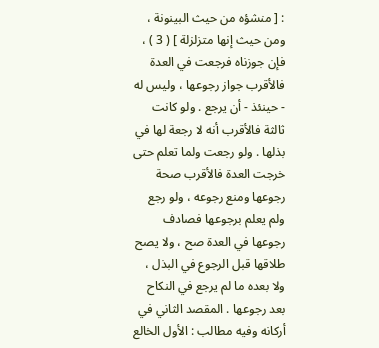: [ منشؤه من حيث البينونة ، ومن حيث إنها متزلزلة ] ( 3 ) ، فإن جوزناه فرجعت في العدة فالأقرب جواز رجوعها ، وليس له - حينئذ - أن يرجع . ولو كانت ثالثة فالأقرب أنه لا رجعة لها في بذلها . ولو رجعت ولما تعلم حتى خرجت العدة فالأقرب صحة رجوعها ومنع رجوعه ، ولو رجع ولم يعلم برجوعها فصادف رجوعها في العدة صح ، ولا يصح طلاقها قبل الرجوع في البذل ، ولا بعده ما لم يرجع في النكاح بعد رجوعها . المقصد الثاني في أركانه وفيه مطالب : الأول الخالع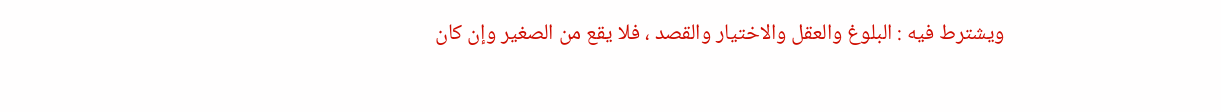ويشترط فيه : البلوغ والعقل والاختيار والقصد ، فلا يقع من الصغير وإن كان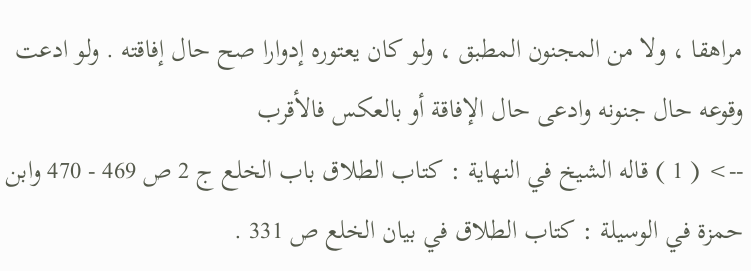مراهقا ، ولا من المجنون المطبق ، ولو كان يعتوره إدوارا صح حال إفاقته . ولو ادعت وقوعه حال جنونه وادعى حال الإفاقة أو بالعكس فالأقرب
--> ( 1 ) قاله الشيخ في النهاية : كتاب الطلاق باب الخلع ج 2 ص 469 - 470 وابن حمزة في الوسيلة : كتاب الطلاق في بيان الخلع ص 331 .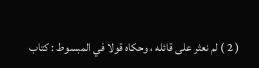( 2 ) لم نعثر على قائله ، وحكاه قولا في المبسوط : كتاب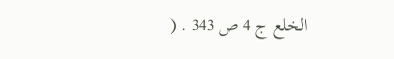الخلع ج 4 ص 343 . (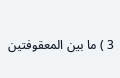3 ) ما بين المعقوفتين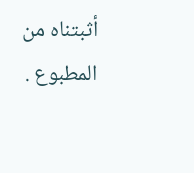أثبتناه من المطبوع .